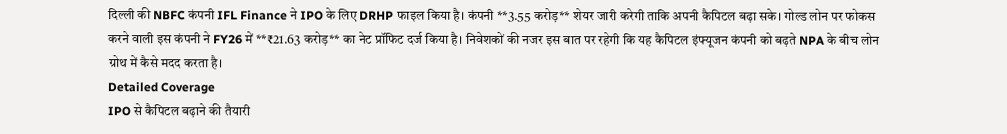दिल्ली की NBFC कंपनी IFL Finance ने IPO के लिए DRHP फाइल किया है। कंपनी **3.55 करोड़** शेयर जारी करेगी ताकि अपनी कैपिटल बढ़ा सके। गोल्ड लोन पर फोकस करने वाली इस कंपनी ने FY26 में **₹21.63 करोड़** का नेट प्रॉफिट दर्ज किया है। निवेशकों की नजर इस बात पर रहेगी कि यह कैपिटल इंफ्यूजन कंपनी को बढ़ते NPA के बीच लोन ग्रोथ में कैसे मदद करता है।
Detailed Coverage
IPO से कैपिटल बढ़ाने की तैयारी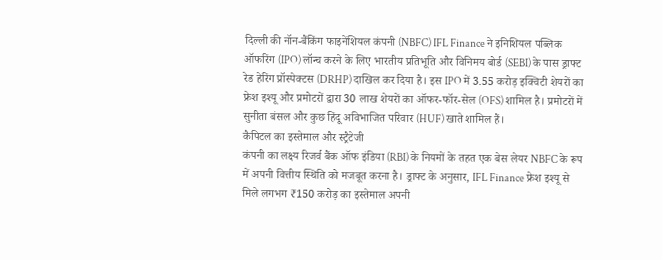दिल्ली की नॉन-बैंकिंग फाइनेंशियल कंपनी (NBFC) IFL Finance ने इनिशियल पब्लिक ऑफरिंग (IPO) लॉन्च करने के लिए भारतीय प्रतिभूति और विनिमय बोर्ड (SEBI) के पास ड्राफ्ट रेड हेरिंग प्रॉस्पेक्टस (DRHP) दाखिल कर दिया है। इस IPO में 3.55 करोड़ इक्विटी शेयरों का फ्रेश इश्यू और प्रमोटरों द्वारा 30 लाख शेयरों का ऑफर-फॉर-सेल (OFS) शामिल है। प्रमोटरों में सुनीता बंसल और कुछ हिंदू अविभाजित परिवार (HUF) खाते शामिल हैं।
कैपिटल का इस्तेमाल और स्ट्रैटेजी
कंपनी का लक्ष्य रिजर्व बैंक ऑफ इंडिया (RBI) के नियमों के तहत एक बेस लेयर NBFC के रूप में अपनी वित्तीय स्थिति को मजबूत करना है। ड्राफ्ट के अनुसार, IFL Finance फ्रेश इश्यू से मिले लगभग ₹150 करोड़ का इस्तेमाल अपनी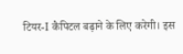टियर-I कैपिटल बढ़ाने के लिए करेगी। इस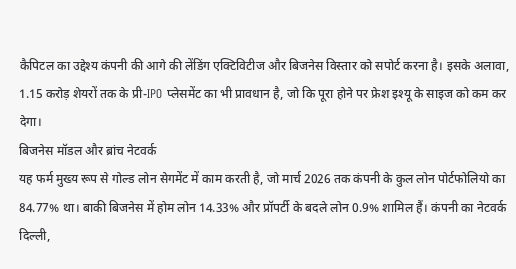कैपिटल का उद्देश्य कंपनी की आगे की लेंडिंग एक्टिविटीज और बिजनेस विस्तार को सपोर्ट करना है। इसके अलावा, 1.15 करोड़ शेयरों तक के प्री-IPO प्लेसमेंट का भी प्रावधान है, जो कि पूरा होने पर फ्रेश इश्यू के साइज को कम कर देगा।
बिजनेस मॉडल और ब्रांच नेटवर्क
यह फर्म मुख्य रूप से गोल्ड लोन सेगमेंट में काम करती है, जो मार्च 2026 तक कंपनी के कुल लोन पोर्टफोलियो का 84.77% था। बाकी बिजनेस में होम लोन 14.33% और प्रॉपर्टी के बदले लोन 0.9% शामिल हैं। कंपनी का नेटवर्क दिल्ली,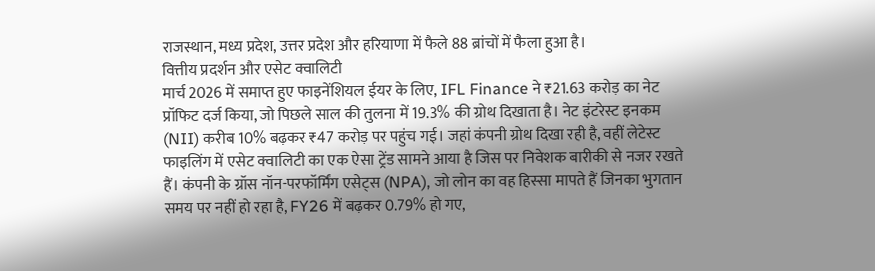राजस्थान, मध्य प्रदेश, उत्तर प्रदेश और हरियाणा में फैले 88 ब्रांचों में फैला हुआ है।
वित्तीय प्रदर्शन और एसेट क्वालिटी
मार्च 2026 में समाप्त हुए फाइनेंशियल ईयर के लिए, IFL Finance ने ₹21.63 करोड़ का नेट प्रॉफिट दर्ज किया, जो पिछले साल की तुलना में 19.3% की ग्रोथ दिखाता है। नेट इंटरेस्ट इनकम (NII) करीब 10% बढ़कर ₹47 करोड़ पर पहुंच गई। जहां कंपनी ग्रोथ दिखा रही है, वहीं लेटेस्ट फाइलिंग में एसेट क्वालिटी का एक ऐसा ट्रेंड सामने आया है जिस पर निवेशक बारीकी से नजर रखते हैं। कंपनी के ग्रॉस नॉन-परफॉर्मिंग एसेट्स (NPA), जो लोन का वह हिस्सा मापते हैं जिनका भुगतान समय पर नहीं हो रहा है, FY26 में बढ़कर 0.79% हो गए,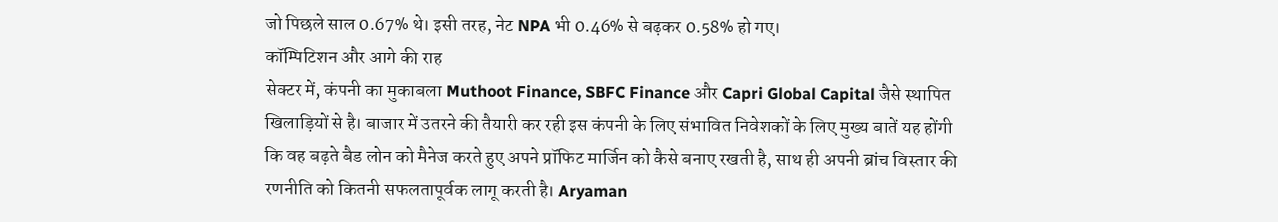जो पिछले साल 0.67% थे। इसी तरह, नेट NPA भी 0.46% से बढ़कर 0.58% हो गए।
कॉम्पिटिशन और आगे की राह
सेक्टर में, कंपनी का मुकाबला Muthoot Finance, SBFC Finance और Capri Global Capital जैसे स्थापित खिलाड़ियों से है। बाजार में उतरने की तैयारी कर रही इस कंपनी के लिए संभावित निवेशकों के लिए मुख्य बातें यह होंगी कि वह बढ़ते बैड लोन को मैनेज करते हुए अपने प्रॉफिट मार्जिन को कैसे बनाए रखती है, साथ ही अपनी ब्रांच विस्तार की रणनीति को कितनी सफलतापूर्वक लागू करती है। Aryaman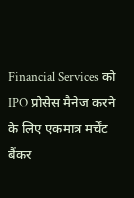Financial Services को IPO प्रोसेस मैनेज करने के लिए एकमात्र मर्चेंट बैंकर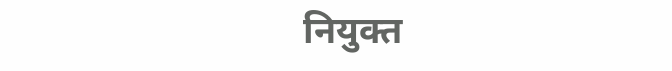नियुक्त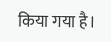किया गया है।